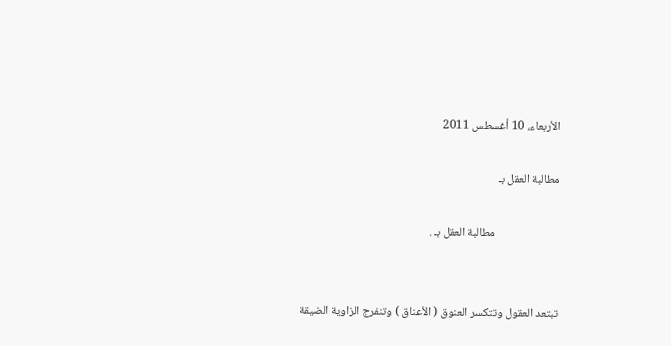الأربعاء، 10 أغسطس 2011

مطالبة العقل بـ

                        مطالبة العقل بـ .


تبتعد العقول وتتكسر العنوق ( الأعناق ) وتنفرج الزاوية الضيقة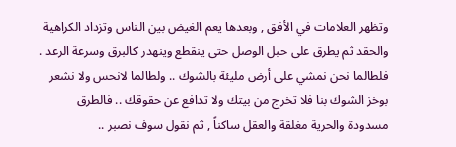وتظهر العلامات في الأفق , وبعدها يعم الغيض بين الناس وتزداد الكراهية والحقد ثم يطرق على حبل الوصل حتى ينقطع وينهدر كالبرق وسرعة الرعد .
فلطالما نحن نمشي على أرض مليئة بالشوك .. ولطالما لانحس ولا نشعر بوخز الشوك بنا فلا تخرج من بيتك ولا تدافع عن حقوقك .. فالطرق مسدودة والحرية مغلقة والعقل ساكناً , ثم نقول سوف نصبر ..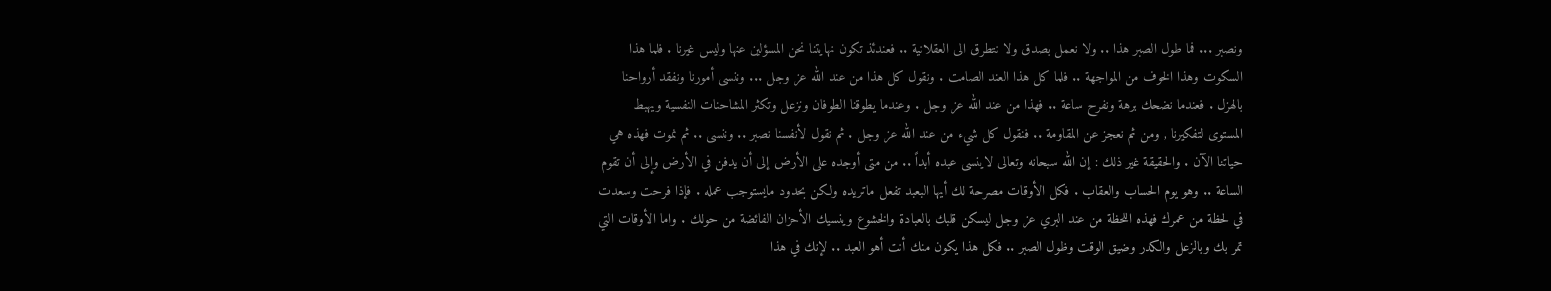ونصبر ... فما طول الصبر هذا .. ولا نعمل بصدق ولا نتطرق الى العقلانية .. فعندئذ تكون نهايتنا نحن المسؤلين عنها وليس غيرنا . فلما هذا السكوت وهذا الخوف من المواجهة .. فلما كل هذا العند الصامت . ونقول كل هذا من عند الله عز وجل ... وننسى أمورنا ونفقد أرواحنا بالهزل . فعندما نضحك برهة ونفرح ساعة .. فهذا من عند الله عز وجل . وعندما يطوقنا الطوفان ونزعل وتكثر المشاحنات النفسية ويهبط المستوى لتفكيرنا , ومن ثم نعجز عن المقاومة .. فنقول كل شيء من عند الله عز وجل . ثم نقول لأنفسنا نصبر .. وننسى .. ثم نموت فهذه هي حياتنا الآن . والحقيقة غير ذلك : إن الله سبحانه وتعالى لاينسى عبده أبداً .. من متى أوجده على الأرض إلى أن يدفن في الأرض وإلى أن تقوم الساعة .. وهو يوم الحساب والعقاب . فكل الأوقات مصرحة لك أيها البعبد تفعل ماتريده ولكن بحدود مايستوجب عمله . فإذا فرحت وسعدت في لحظة من عمرك فهذه اللحظة من عند البري عز وجل ليسكن قلبك بالعبادة والخشوع وينسيك الأحزان الفائضة من حولك . واما الأوقات التي تمر بك وبالزعل والكدر وضيق الوقت وظول الصبر .. فكل هذا يكون منك أنت أهو العبد .. لإنك في هذا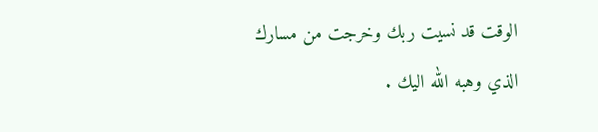الوقت قد نسيت ربك وخرجت من مسارك الذي وهبه الله اليك .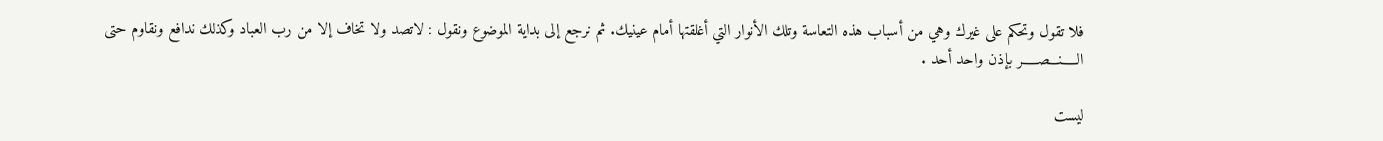فلا تقول وتحكم على غيرك وهي من أسباب هذه التعاسة وتلك الأنوار التي أغلقتها أمام عينيك. ثم نرجع إلى بداية الموضوع ونقول : لاتصد ولا تخاف إلا من رب العباد وكذلك ندافع ونقاوم حتى الـــــنـــصـــــر بإذن واحد أحد .

ليست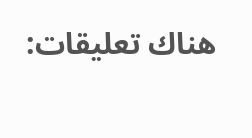هناك تعليقات: